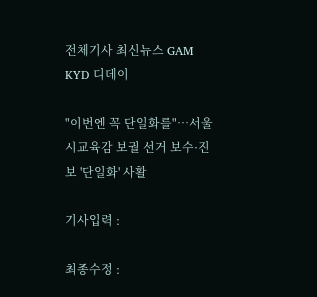전체기사 최신뉴스 GAM
KYD 디데이

"이번엔 꼭 단일화를"…서울시교육감 보궐 선거 보수·진보 '단일화' 사활

기사입력 :

최종수정 :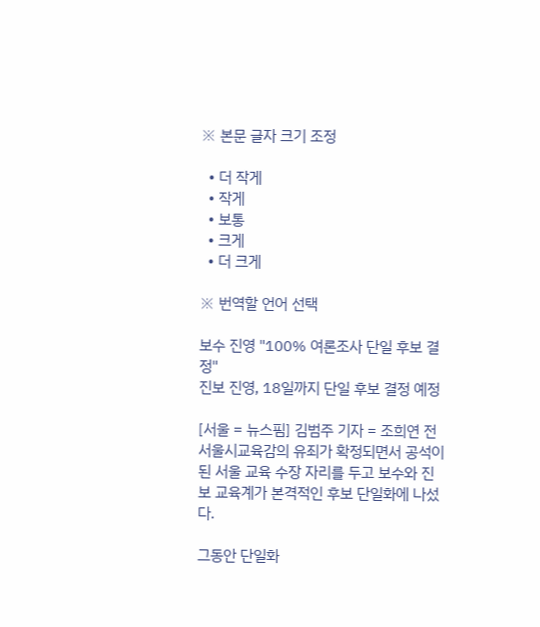※ 본문 글자 크기 조정

  • 더 작게
  • 작게
  • 보통
  • 크게
  • 더 크게

※ 번역할 언어 선택

보수 진영 "100% 여론조사 단일 후보 결정"
진보 진영, 18일까지 단일 후보 결정 예정

[서울 = 뉴스핌] 김범주 기자 = 조희연 전 서울시교육감의 유죄가 확정되면서 공석이 된 서울 교육 수장 자리를 두고 보수와 진보 교육계가 본격적인 후보 단일화에 나섰다.

그동안 단일화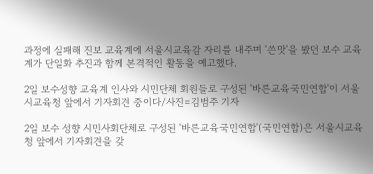과정에 실패해 진보 교육계에 서울시교육감 자리를 내주며 '쓴맛'을 봤던 보수 교육계가 단일화 추진과 함께 본격적인 활동을 예고했다.

2일 보수성향 교육계 인사와 시민단체 회원들로 구성된 '바른교육국민연합'이 서울시교육청 앞에서 기자회견 중이다/사진=김범주 기자

2일 보수 성향 시민사회단체로 구성된 '바른교육국민연합'(국민연합)은 서울시교육청 앞에서 기자회견을 갖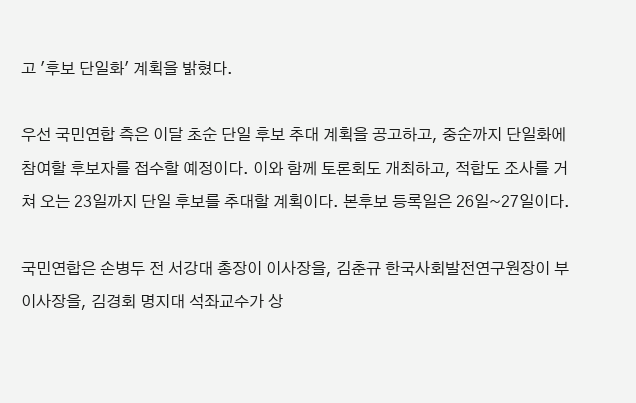고 '후보 단일화' 계획을 밝혔다.

우선 국민연합 측은 이달 초순 단일 후보 추대 계획을 공고하고, 중순까지 단일화에 참여할 후보자를 접수할 예정이다. 이와 함께 토론회도 개최하고, 적합도 조사를 거쳐 오는 23일까지 단일 후보를 추대할 계획이다. 본후보 등록일은 26일~27일이다.

국민연합은 손병두 전 서강대 총장이 이사장을, 김춘규 한국사회발전연구원장이 부이사장을, 김경회 명지대 석좌교수가 상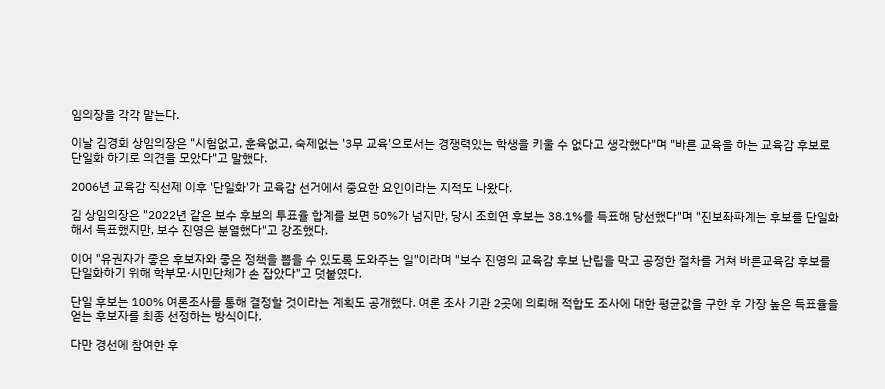임의장을 각각 맡는다.

이날 김경회 상임의장은 "시험없고, 훈육없고, 숙제없는 '3무 교육'으로서는 경쟁력있는 학생을 키울 수 없다고 생각했다"며 "바른 교육을 하는 교육감 후보로 단일화 하기로 의견을 모았다"고 말했다.

2006년 교육감 직선제 이후 '단일화'가 교육감 선거에서 중요한 요인이라는 지적도 나왔다.

김 상임의장은 "2022년 같은 보수 후보의 투표율 합계를 보면 50%가 넘지만, 당시 조희연 후보는 38.1%를 득표해 당선했다"며 "진보좌파계는 후보를 단일화해서 득표했지만, 보수 진영은 분열했다"고 강조했다.

이어 "유권자가 좋은 후보자와 좋은 정책을 뽑을 수 있도록 도와주는 일"이라며 "보수 진영의 교육감 후보 난립을 막고 공정한 절차를 거쳐 바른교육감 후보를 단일화하기 위해 학부모·시민단체가 손 잡았다"고 덧붙였다.

단일 후보는 100% 여론조사를 통해 결정할 것이라는 계획도 공개했다. 여론 조사 기관 2곳에 의뢰해 적합도 조사에 대한 평균값을 구한 후 가장 높은 득표율을 얻는 후보자를 최종 선정하는 방식이다.

다만 경선에 참여한 후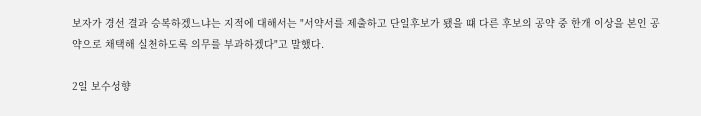보자가 경선 결과 승복하겠느냐는 지적에 대해서는 "서약서를 제출하고 단일후보가 됐을 떄 다른 후보의 공약 중 한개 이상을 본인 공약으로 채택해 실천하도록 의무를 부과하겠다"고 말했다.

2일 보수성향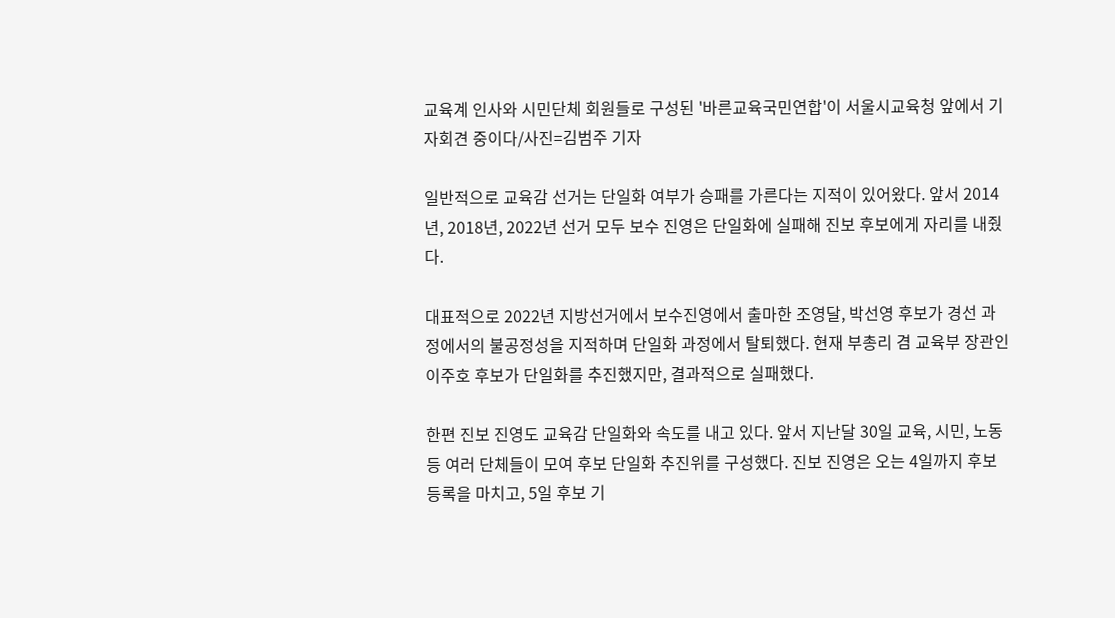교육계 인사와 시민단체 회원들로 구성된 '바른교육국민연합'이 서울시교육청 앞에서 기자회견 중이다/사진=김범주 기자

일반적으로 교육감 선거는 단일화 여부가 승패를 가른다는 지적이 있어왔다. 앞서 2014년, 2018년, 2022년 선거 모두 보수 진영은 단일화에 실패해 진보 후보에게 자리를 내줬다.

대표적으로 2022년 지방선거에서 보수진영에서 출마한 조영달, 박선영 후보가 경선 과정에서의 불공정성을 지적하며 단일화 과정에서 탈퇴했다. 현재 부총리 겸 교육부 장관인 이주호 후보가 단일화를 추진했지만, 결과적으로 실패했다.

한편 진보 진영도 교육감 단일화와 속도를 내고 있다. 앞서 지난달 30일 교육, 시민, 노동 등 여러 단체들이 모여 후보 단일화 추진위를 구성했다. 진보 진영은 오는 4일까지 후보 등록을 마치고, 5일 후보 기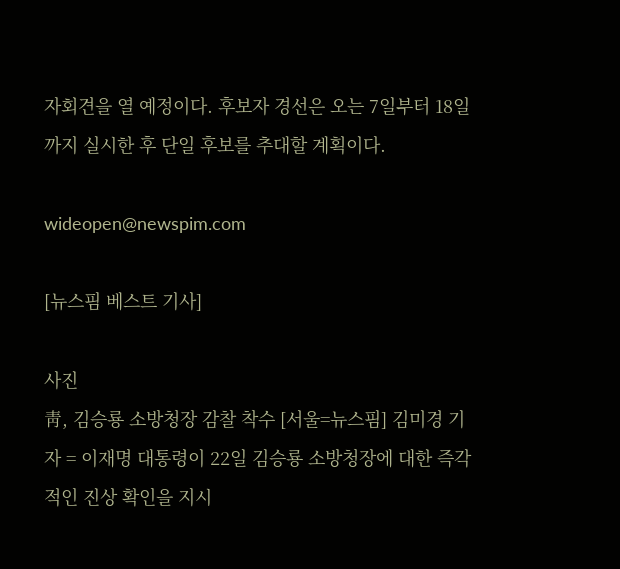자회견을 열 예정이다. 후보자 경선은 오는 7일부터 18일까지 실시한 후 단일 후보를 추대할 계획이다.

wideopen@newspim.com

[뉴스핌 베스트 기사]

사진
靑, 김승룡 소방청장 감찰 착수 [서울=뉴스핌] 김미경 기자 = 이재명 대통령이 22일 김승룡 소방청장에 대한 즉각적인 진상 확인을 지시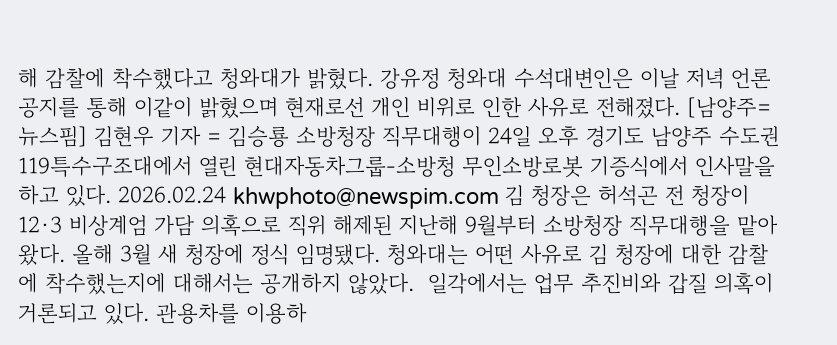해 감찰에 착수했다고 청와대가 밝혔다. 강유정 청와대 수석대변인은 이날 저녁 언론 공지를 통해 이같이 밝혔으며 현재로선 개인 비위로 인한 사유로 전해졌다. [남양주=뉴스핌] 김현우 기자 = 김승룡 소방청장 직무대행이 24일 오후 경기도 남양주 수도권119특수구조대에서 열린 현대자동차그룹-소방청 무인소방로봇 기증식에서 인사말을 하고 있다. 2026.02.24 khwphoto@newspim.com 김 청장은 허석곤 전 청장이 12·3 비상계엄 가담 의혹으로 직위 해제된 지난해 9월부터 소방청장 직무대행을 맡아왔다. 올해 3월 새 청장에 정식 임명됐다. 청와대는 어떤 사유로 김 청장에 대한 감찰에 착수했는지에 대해서는 공개하지 않았다.  일각에서는 업무 추진비와 갑질 의혹이 거론되고 있다. 관용차를 이용하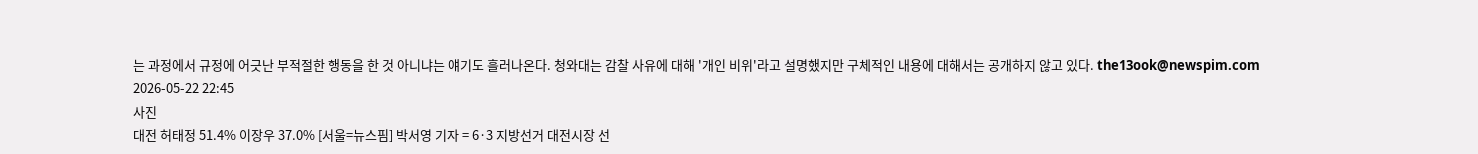는 과정에서 규정에 어긋난 부적절한 행동을 한 것 아니냐는 얘기도 흘러나온다. 청와대는 감찰 사유에 대해 '개인 비위'라고 설명했지만 구체적인 내용에 대해서는 공개하지 않고 있다. the13ook@newspim.com 2026-05-22 22:45
사진
대전 허태정 51.4% 이장우 37.0% [서울=뉴스핌] 박서영 기자 = 6·3 지방선거 대전시장 선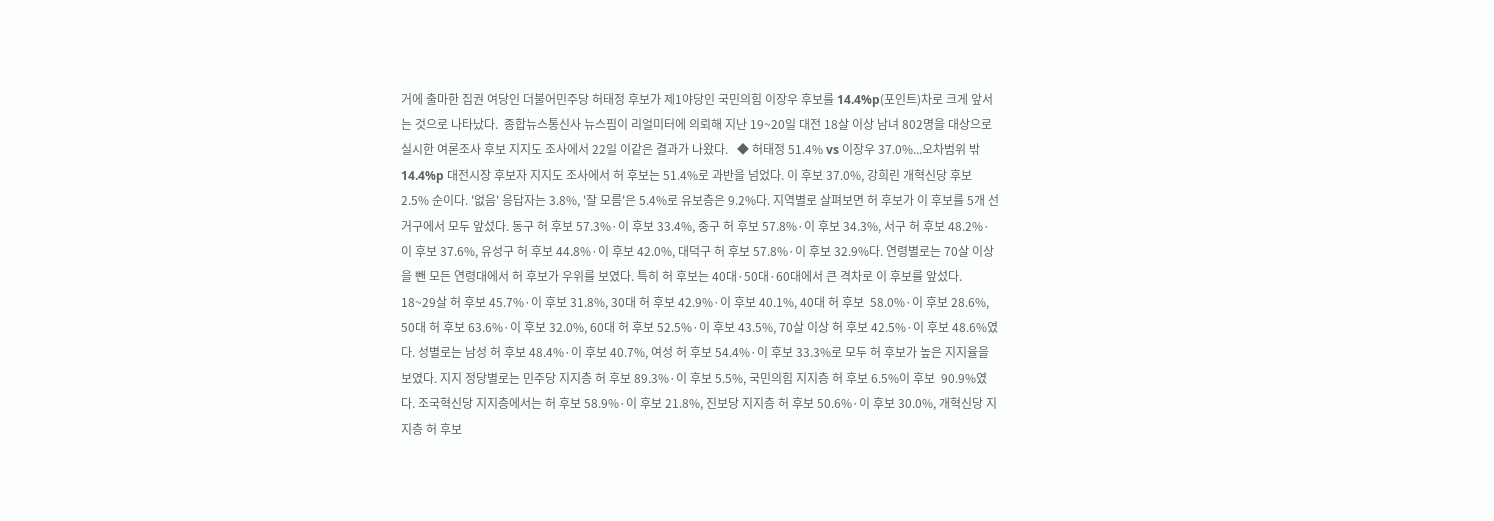거에 출마한 집권 여당인 더불어민주당 허태정 후보가 제1야당인 국민의힘 이장우 후보를 14.4%p(포인트)차로 크게 앞서는 것으로 나타났다.  종합뉴스통신사 뉴스핌이 리얼미터에 의뢰해 지난 19~20일 대전 18살 이상 남녀 802명을 대상으로 실시한 여론조사 후보 지지도 조사에서 22일 이같은 결과가 나왔다.   ◆ 허태정 51.4% vs 이장우 37.0%...오차범위 밖 14.4%p 대전시장 후보자 지지도 조사에서 허 후보는 51.4%로 과반을 넘었다. 이 후보 37.0%, 강희린 개혁신당 후보 2.5% 순이다. '없음' 응답자는 3.8%, '잘 모름'은 5.4%로 유보층은 9.2%다. 지역별로 살펴보면 허 후보가 이 후보를 5개 선거구에서 모두 앞섰다. 동구 허 후보 57.3%·이 후보 33.4%, 중구 허 후보 57.8%·이 후보 34.3%, 서구 허 후보 48.2%·이 후보 37.6%, 유성구 허 후보 44.8%·이 후보 42.0%, 대덕구 허 후보 57.8%·이 후보 32.9%다. 연령별로는 70살 이상을 뺀 모든 연령대에서 허 후보가 우위를 보였다. 특히 허 후보는 40대·50대·60대에서 큰 격차로 이 후보를 앞섰다. 18~29살 허 후보 45.7%·이 후보 31.8%, 30대 허 후보 42.9%·이 후보 40.1%, 40대 허 후보  58.0%·이 후보 28.6%, 50대 허 후보 63.6%·이 후보 32.0%, 60대 허 후보 52.5%·이 후보 43.5%, 70살 이상 허 후보 42.5%·이 후보 48.6%였다. 성별로는 남성 허 후보 48.4%·이 후보 40.7%, 여성 허 후보 54.4%·이 후보 33.3%로 모두 허 후보가 높은 지지율을 보였다. 지지 정당별로는 민주당 지지층 허 후보 89.3%·이 후보 5.5%, 국민의힘 지지층 허 후보 6.5%이 후보  90.9%였다. 조국혁신당 지지층에서는 허 후보 58.9%·이 후보 21.8%, 진보당 지지층 허 후보 50.6%·이 후보 30.0%, 개혁신당 지지층 허 후보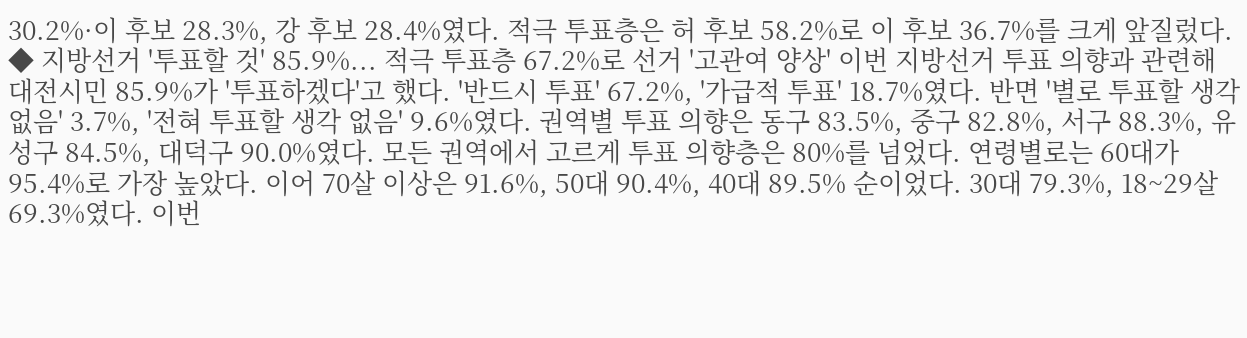30.2%·이 후보 28.3%, 강 후보 28.4%였다. 적극 투표층은 허 후보 58.2%로 이 후보 36.7%를 크게 앞질렀다. ◆ 지방선거 '투표할 것' 85.9%... 적극 투표층 67.2%로 선거 '고관여 양상' 이번 지방선거 투표 의향과 관련해 대전시민 85.9%가 '투표하겠다'고 했다. '반드시 투표' 67.2%, '가급적 투표' 18.7%였다. 반면 '별로 투표할 생각 없음' 3.7%, '전혀 투표할 생각 없음' 9.6%였다. 권역별 투표 의향은 동구 83.5%, 중구 82.8%, 서구 88.3%, 유성구 84.5%, 대덕구 90.0%였다. 모든 권역에서 고르게 투표 의향층은 80%를 넘었다. 연령별로는 60대가 95.4%로 가장 높았다. 이어 70살 이상은 91.6%, 50대 90.4%, 40대 89.5% 순이었다. 30대 79.3%, 18~29살 69.3%였다. 이번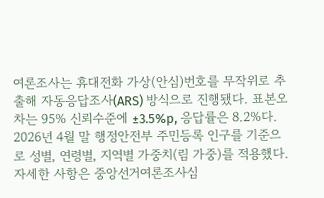여론조사는 휴대전화 가상(안심)번호를 무작위로 추출해 자동응답조사(ARS) 방식으로 진행됐다. 표본오차는 95% 신뢰수준에 ±3.5%p, 응답률은 8.2%다. 2026년 4월 말 행정안전부 주민등록 인구를 기준으로 성별, 연령별, 지역별 가중치(림 가중)를 적용했다. 자세한 사항은 중앙선거여론조사심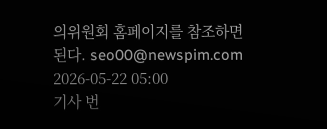의위원회 홈페이지를 참조하면 된다. seo00@newspim.com 2026-05-22 05:00
기사 번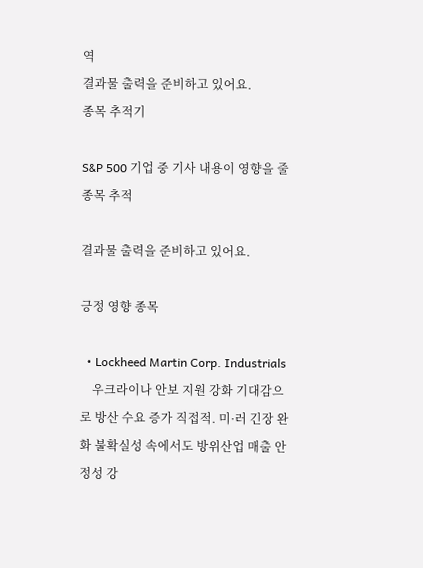역
결과물 출력을 준비하고 있어요.
종목 추적기

S&P 500 기업 중 기사 내용이 영향을 줄 종목 추적

결과물 출력을 준비하고 있어요.

긍정 영향 종목

  • Lockheed Martin Corp. Industrials
    우크라이나 안보 지원 강화 기대감으로 방산 수요 증가 직접적. 미·러 긴장 완화 불확실성 속에서도 방위산업 매출 안정성 강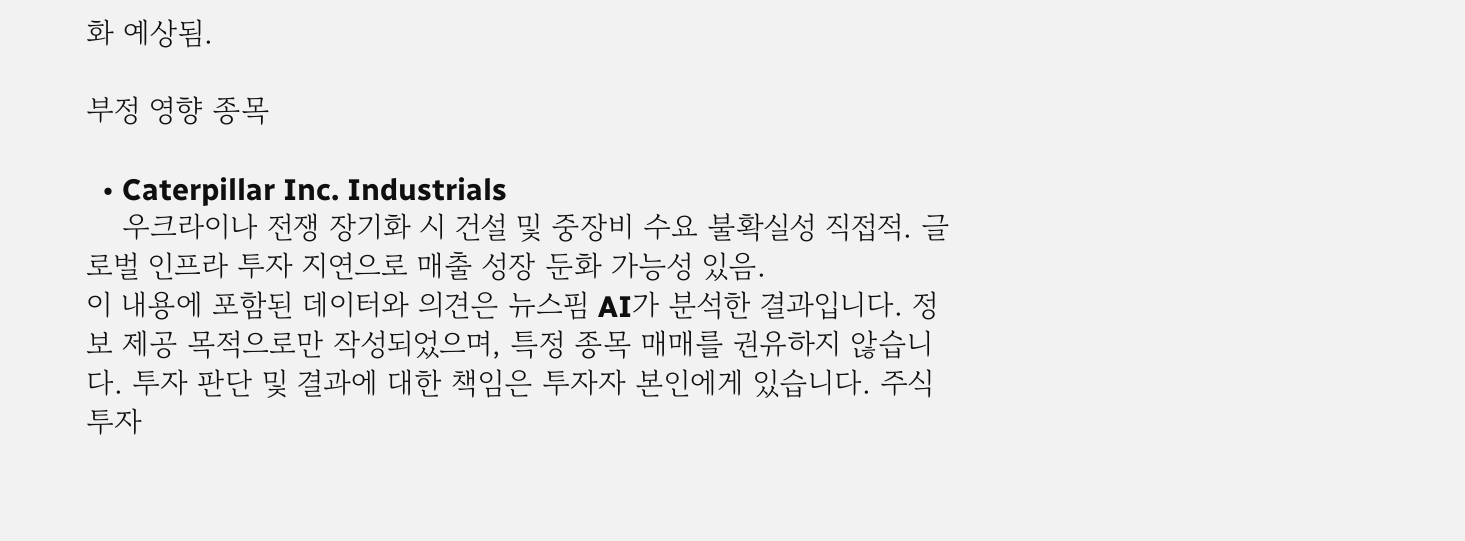화 예상됨.

부정 영향 종목

  • Caterpillar Inc. Industrials
    우크라이나 전쟁 장기화 시 건설 및 중장비 수요 불확실성 직접적. 글로벌 인프라 투자 지연으로 매출 성장 둔화 가능성 있음.
이 내용에 포함된 데이터와 의견은 뉴스핌 AI가 분석한 결과입니다. 정보 제공 목적으로만 작성되었으며, 특정 종목 매매를 권유하지 않습니다. 투자 판단 및 결과에 대한 책임은 투자자 본인에게 있습니다. 주식 투자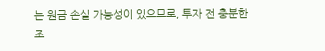는 원금 손실 가능성이 있으므로, 투자 전 충분한 조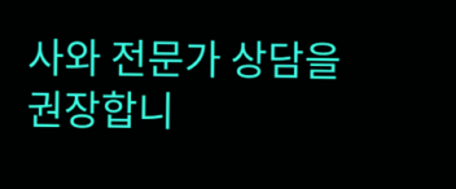사와 전문가 상담을 권장합니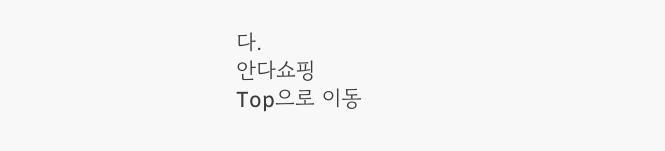다.
안다쇼핑
Top으로 이동